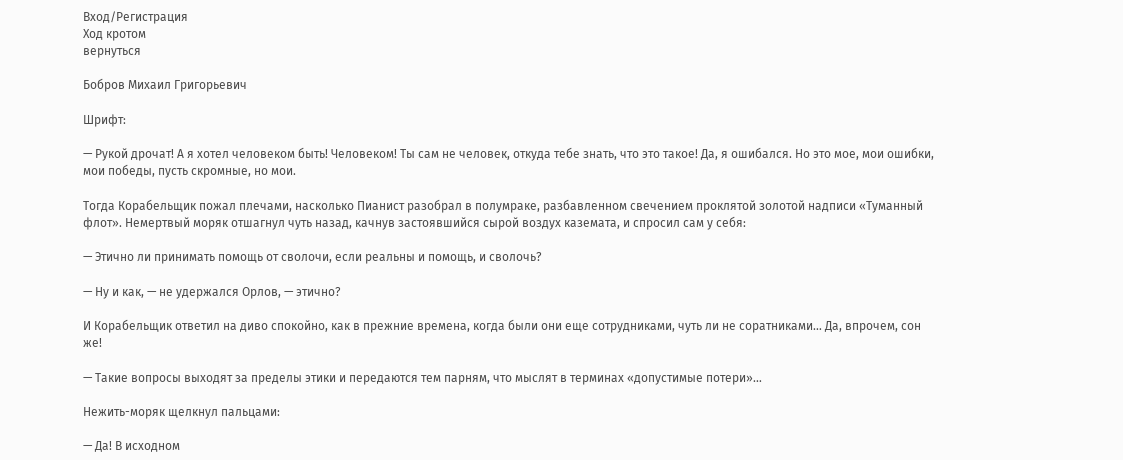Вход/Регистрация
Ход кротом
вернуться

Бобров Михаил Григорьевич

Шрифт:

— Рукой дрочат! А я хотел человеком быть! Человеком! Ты сам не человек, откуда тебе знать, что это такое! Да, я ошибался. Но это мое, мои ошибки, мои победы, пусть скромные, но мои.

Тогда Корабельщик пожал плечами, насколько Пианист разобрал в полумраке, разбавленном свечением проклятой золотой надписи «Туманный флот». Немертвый моряк отшагнул чуть назад, качнув застоявшийся сырой воздух каземата, и спросил сам у себя:

— Этично ли принимать помощь от сволочи, если реальны и помощь, и сволочь?

— Ну и как, — не удержался Орлов, — этично?

И Корабельщик ответил на диво спокойно, как в прежние времена, когда были они еще сотрудниками, чуть ли не соратниками… Да, впрочем, сон же!

— Такие вопросы выходят за пределы этики и передаются тем парням, что мыслят в терминах «допустимые потери»…

Нежить-моряк щелкнул пальцами:

— Да! В исходном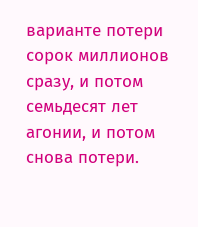варианте потери сорок миллионов сразу, и потом семьдесят лет агонии, и потом снова потери.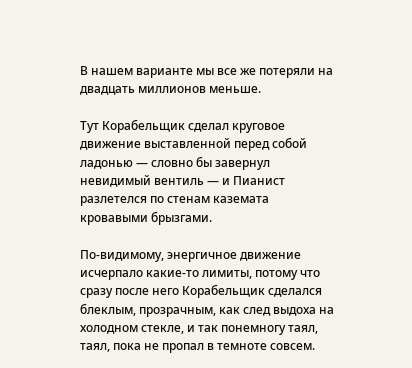В нашем варианте мы все же потеряли на двадцать миллионов меньше.

Тут Корабельщик сделал круговое движение выставленной перед собой ладонью — словно бы завернул невидимый вентиль — и Пианист разлетелся по стенам каземата кровавыми брызгами.

По-видимому, энергичное движение исчерпало какие-то лимиты, потому что сразу после него Корабельщик сделался блеклым, прозрачным, как след выдоха на холодном стекле, и так понемногу таял, таял, пока не пропал в темноте совсем.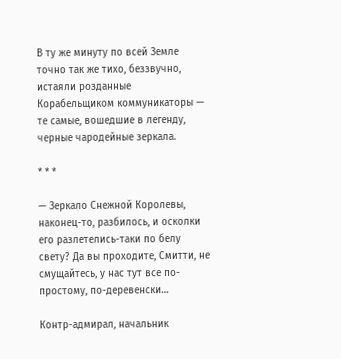В ту же минуту по всей Земле точно так же тихо, беззвучно, истаяли розданные Корабельщиком коммуникаторы — те самые, вошедшие в легенду, черные чародейные зеркала.

* * *

— Зеркало Снежной Королевы, наконец-то, разбилось, и осколки его разлетелись-таки по белу свету? Да вы проходите, Смитти, не смущайтесь, у нас тут все по-простому, по-деревенски…

Контр-адмирал, начальник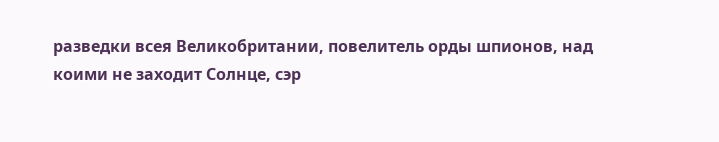разведки всея Великобритании, повелитель орды шпионов, над коими не заходит Солнце, сэр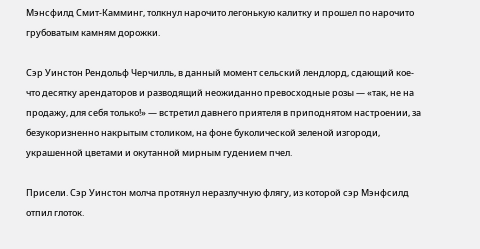Мэнсфилд Смит-Камминг, толкнул нарочито легонькую калитку и прошел по нарочито грубоватым камням дорожки.

Сэр Уинстон Рендольф Черчилль, в данный момент сельский лендлорд, сдающий кое-что десятку арендаторов и разводящий неожиданно превосходные розы — «так, не на продажу, для себя только!» — встретил давнего приятеля в приподнятом настроении, за безукоризненно накрытым столиком, на фоне буколической зеленой изгороди, украшенной цветами и окутанной мирным гудением пчел.

Присели. Сэр Уинстон молча протянул неразлучную флягу, из которой сэр Мэнфсилд отпил глоток.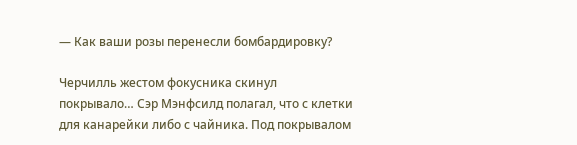— Как ваши розы перенесли бомбардировку?

Черчилль жестом фокусника скинул покрывало… Сэр Мэнфсилд полагал, что с клетки для канарейки либо с чайника. Под покрывалом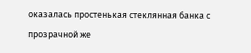оказалась простенькая стеклянная банка с прозрачной же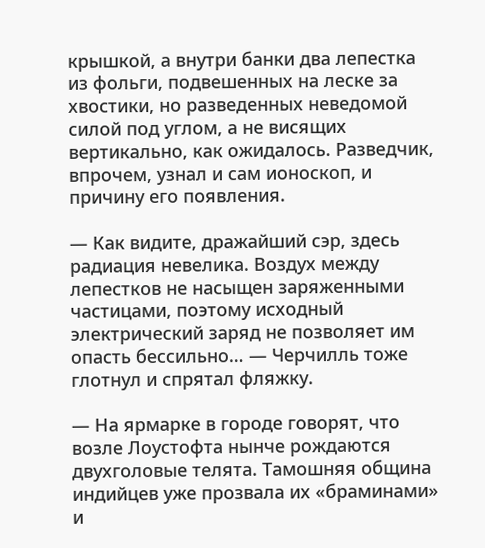крышкой, а внутри банки два лепестка из фольги, подвешенных на леске за хвостики, но разведенных неведомой силой под углом, а не висящих вертикально, как ожидалось. Разведчик, впрочем, узнал и сам ионоскоп, и причину его появления.

— Как видите, дражайший сэр, здесь радиация невелика. Воздух между лепестков не насыщен заряженными частицами, поэтому исходный электрический заряд не позволяет им опасть бессильно… — Черчилль тоже глотнул и спрятал фляжку.

— На ярмарке в городе говорят, что возле Лоустофта нынче рождаются двухголовые телята. Тамошняя община индийцев уже прозвала их «браминами» и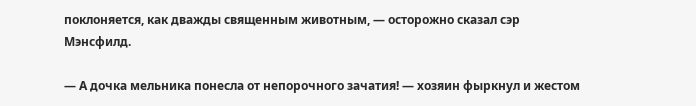поклоняется, как дважды священным животным, — осторожно сказал сэр Мэнсфилд.

— А дочка мельника понесла от непорочного зачатия! — хозяин фыркнул и жестом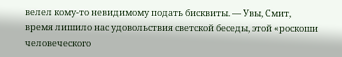велел кому-то невидимому подать бисквиты. — Увы, Смит, время лишило нас удовольствия светской беседы, этой «роскоши человеческого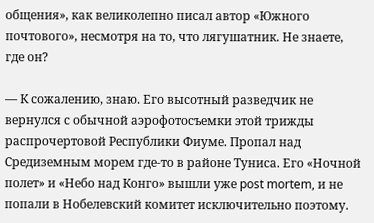общения», как великолепно писал автор «Южного почтового», несмотря на то, что лягушатник. Не знаете, где он?

— К сожалению, знаю. Его высотный разведчик не вернулся с обычной аэрофотосъемки этой трижды распрочертовой Республики Фиуме. Пропал над Средиземным морем где-то в районе Туниса. Его «Ночной полет» и «Небо над Конго» вышли уже post mortem, и не попали в Нобелевский комитет исключительно поэтому.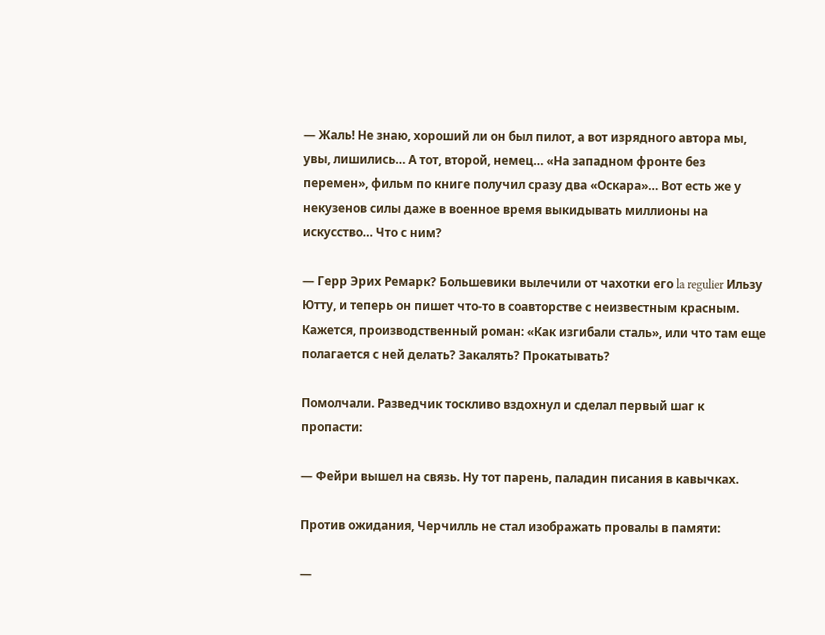— Жаль! Не знаю, хороший ли он был пилот, а вот изрядного автора мы, увы, лишились… А тот, второй, немец… «На западном фронте без перемен», фильм по книге получил сразу два «Оскара»… Вот есть же у некузенов силы даже в военное время выкидывать миллионы на искусство… Что с ним?

— Герр Эрих Ремарк? Большевики вылечили от чахотки его la regulier Ильзу Ютту, и теперь он пишет что-то в соавторстве с неизвестным красным. Кажется, производственный роман: «Как изгибали сталь», или что там еще полагается с ней делать? Закалять? Прокатывать?

Помолчали. Разведчик тоскливо вздохнул и сделал первый шаг к пропасти:

— Фейри вышел на связь. Ну тот парень, паладин писания в кавычках.

Против ожидания, Черчилль не стал изображать провалы в памяти:

—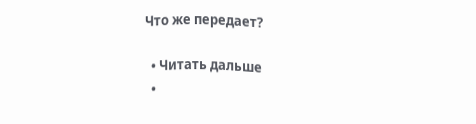Что же передает?

  • Читать дальше
  •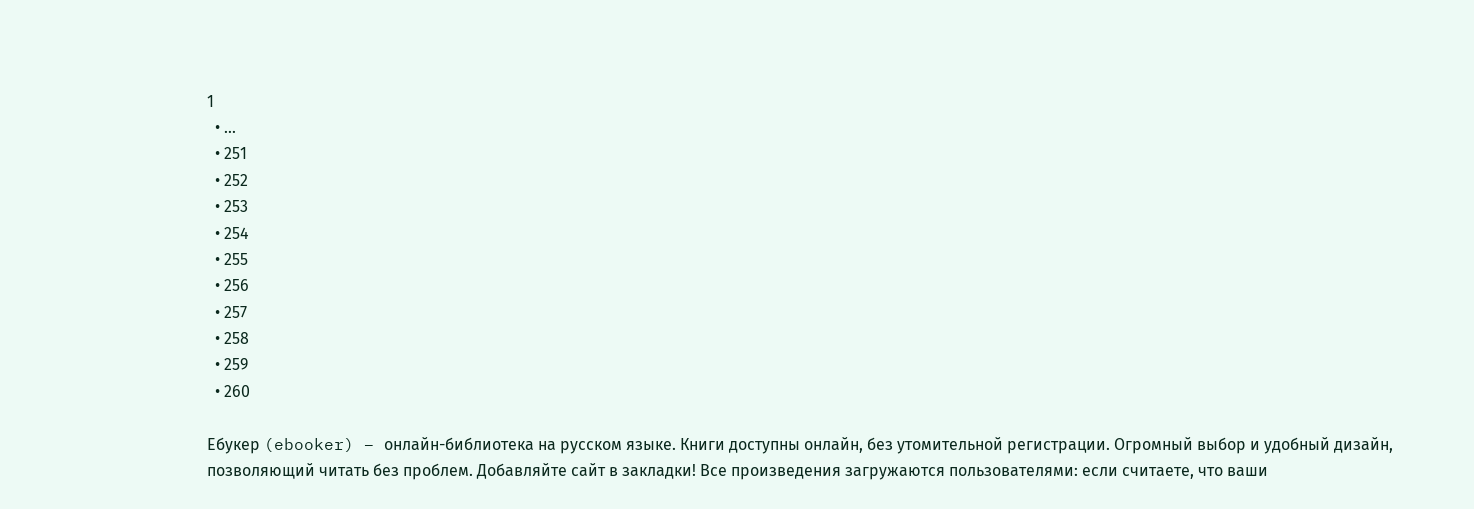1
  • ...
  • 251
  • 252
  • 253
  • 254
  • 255
  • 256
  • 257
  • 258
  • 259
  • 260

Ебукер (ebooker) – онлайн-библиотека на русском языке. Книги доступны онлайн, без утомительной регистрации. Огромный выбор и удобный дизайн, позволяющий читать без проблем. Добавляйте сайт в закладки! Все произведения загружаются пользователями: если считаете, что ваши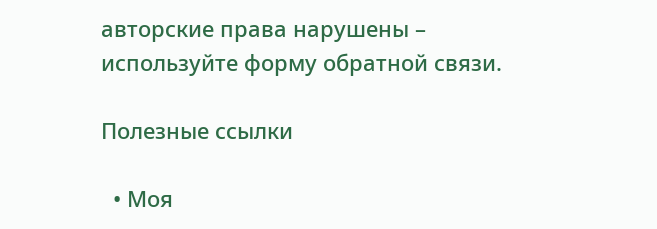авторские права нарушены – используйте форму обратной связи.

Полезные ссылки

  • Моя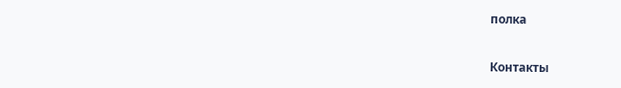полка

Контакты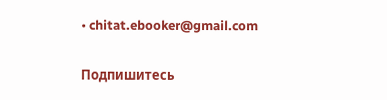• chitat.ebooker@gmail.com

Подпишитесь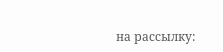на рассылку: